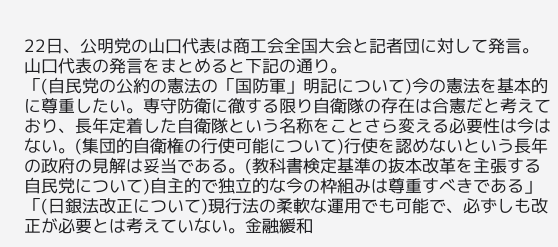22日、公明党の山口代表は商工会全国大会と記者団に対して発言。
山口代表の発言をまとめると下記の通り。
「(自民党の公約の憲法の「国防軍」明記について)今の憲法を基本的に尊重したい。専守防衛に徹する限り自衛隊の存在は合憲だと考えており、長年定着した自衛隊という名称をことさら変える必要性は今はない。(集団的自衛権の行使可能について)行使を認めないという長年の政府の見解は妥当である。(教科書検定基準の抜本改革を主張する自民党について)自主的で独立的な今の枠組みは尊重すべきである」
「(日銀法改正について)現行法の柔軟な運用でも可能で、必ずしも改正が必要とは考えていない。金融緩和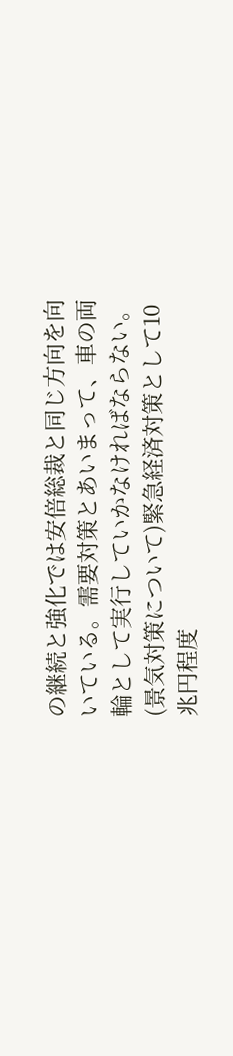の継続と強化では安倍総裁と同じ方向を向いている。需要対策とあいまって、車の両輪として実行していかなければならない。(景気対策について)緊急経済対策として10兆円程度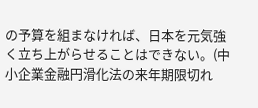の予算を組まなければ、日本を元気強く立ち上がらせることはできない。(中小企業金融円滑化法の来年期限切れ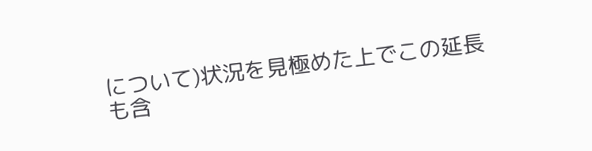について)状況を見極めた上でこの延長も含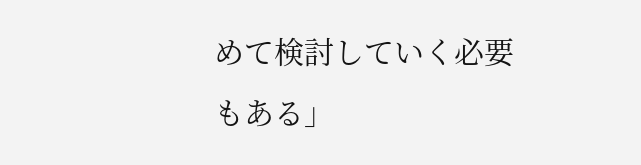めて検討していく必要もある」